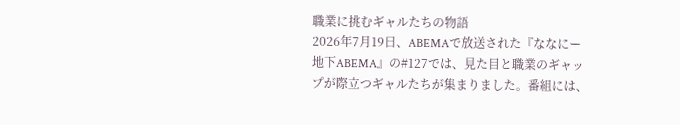職業に挑むギャルたちの物語
2026年7月19日、ABEMAで放送された『ななにー 地下ABEMA』の#127では、見た目と職業のギャップが際立つギャルたちが集まりました。番組には、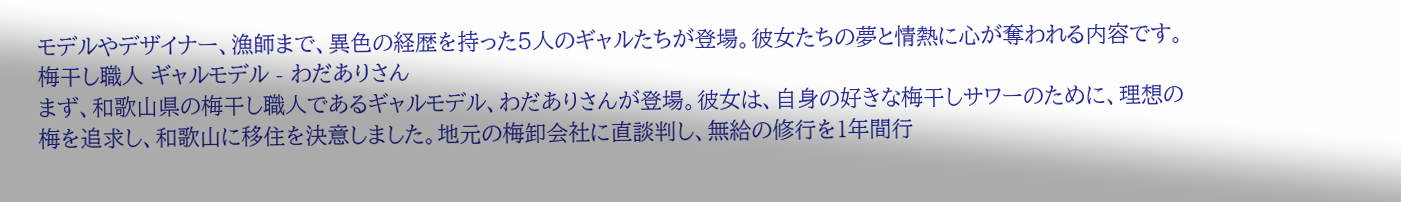モデルやデザイナー、漁師まで、異色の経歴を持った5人のギャルたちが登場。彼女たちの夢と情熱に心が奪われる内容です。
梅干し職人 ギャルモデル - わだありさん
まず、和歌山県の梅干し職人であるギャルモデル、わだありさんが登場。彼女は、自身の好きな梅干しサワーのために、理想の梅を追求し、和歌山に移住を決意しました。地元の梅卸会社に直談判し、無給の修行を1年間行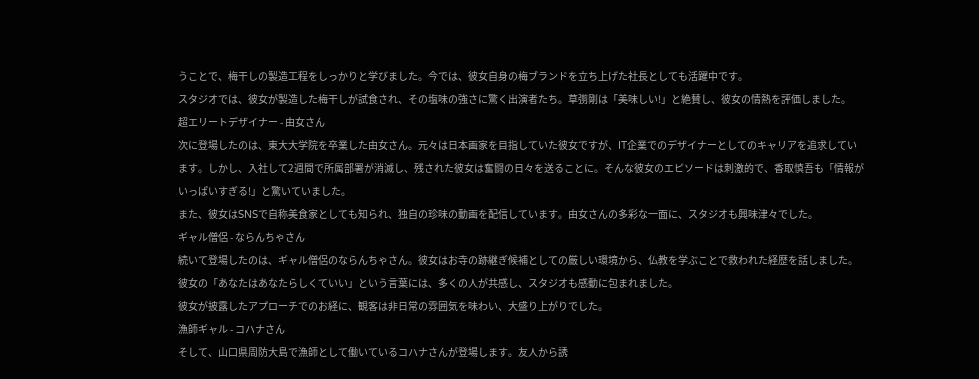うことで、梅干しの製造工程をしっかりと学びました。今では、彼女自身の梅ブランドを立ち上げた社長としても活躍中です。
スタジオでは、彼女が製造した梅干しが試食され、その塩味の強さに驚く出演者たち。草彅剛は「美味しい!」と絶賛し、彼女の情熱を評価しました。
超エリートデザイナー - 由女さん
次に登場したのは、東大大学院を卒業した由女さん。元々は日本画家を目指していた彼女ですが、IT企業でのデザイナーとしてのキャリアを追求しています。しかし、入社して2週間で所属部署が消滅し、残された彼女は奮闘の日々を送ることに。そんな彼女のエピソードは刺激的で、香取慎吾も「情報がいっぱいすぎる!」と驚いていました。
また、彼女はSNSで自称美食家としても知られ、独自の珍味の動画を配信しています。由女さんの多彩な一面に、スタジオも興味津々でした。
ギャル僧侶 - ならんちゃさん
続いて登場したのは、ギャル僧侶のならんちゃさん。彼女はお寺の跡継ぎ候補としての厳しい環境から、仏教を学ぶことで救われた経歴を話しました。彼女の「あなたはあなたらしくていい」という言葉には、多くの人が共感し、スタジオも感動に包まれました。
彼女が披露したアプローチでのお経に、観客は非日常の雰囲気を味わい、大盛り上がりでした。
漁師ギャル - コハナさん
そして、山口県周防大島で漁師として働いているコハナさんが登場します。友人から誘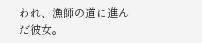われ、漁師の道に進んだ彼女。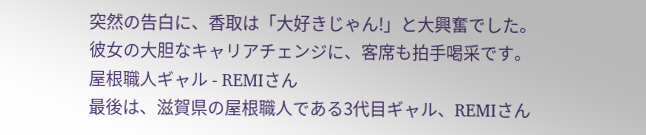突然の告白に、香取は「大好きじゃん!」と大興奮でした。彼女の大胆なキャリアチェンジに、客席も拍手喝采です。
屋根職人ギャル - REMIさん
最後は、滋賀県の屋根職人である3代目ギャル、REMIさん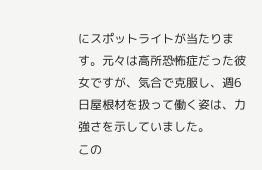にスポットライトが当たります。元々は高所恐怖症だった彼女ですが、気合で克服し、週6日屋根材を扱って働く姿は、力強さを示していました。
この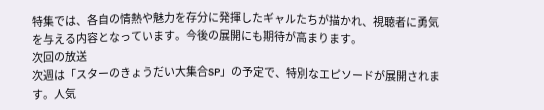特集では、各自の情熱や魅力を存分に発揮したギャルたちが描かれ、視聴者に勇気を与える内容となっています。今後の展開にも期待が高まります。
次回の放送
次週は「スターのきょうだい大集合SP」の予定で、特別なエピソードが展開されます。人気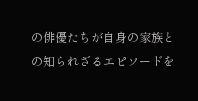の俳優たちが自身の家族との知られざるエピソードを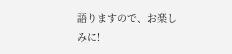語りますので、お楽しみに!